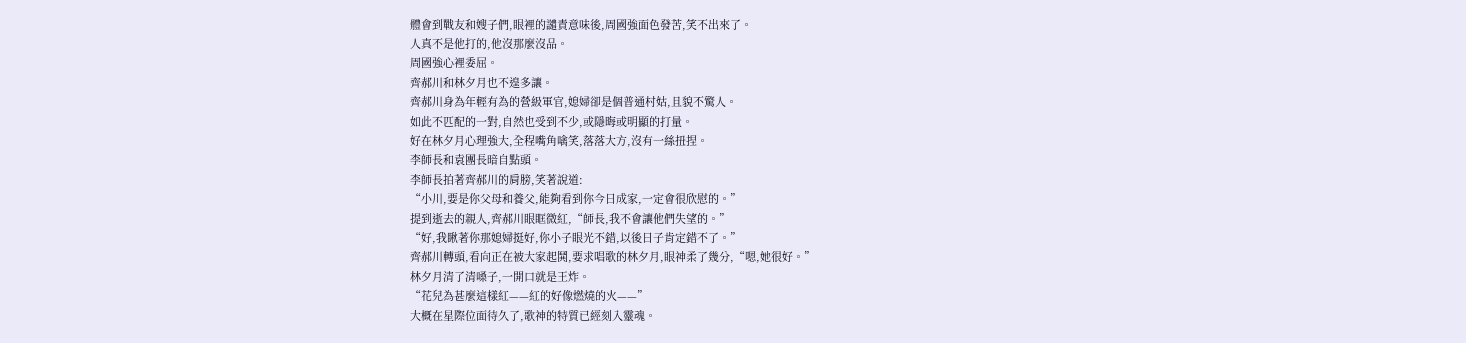體會到戰友和嫂子們,眼裡的譴責意味後,周國強面色發苦,笑不出來了。
人真不是他打的,他沒那麼沒品。
周國強心裡委屈。
齊郝川和林夕月也不遑多讓。
齊郝川身為年輕有為的營級軍官,媳婦卻是個普通村姑,且貌不驚人。
如此不匹配的一對,自然也受到不少,或隱晦或明顯的打量。
好在林夕月心理強大,全程嘴角噙笑,落落大方,沒有一絲扭捏。
李師長和袁團長暗自點頭。
李師長拍著齊郝川的肩膀,笑著說道:
“小川,要是你父母和養父,能夠看到你今日成家,一定會很欣慰的。”
提到逝去的親人,齊郝川眼眶微紅,“師長,我不會讓他們失望的。”
“好,我瞅著你那媳婦挺好,你小子眼光不錯,以後日子肯定錯不了。”
齊郝川轉頭,看向正在被大家起鬨,要求唱歌的林夕月,眼神柔了幾分,“嗯,她很好。”
林夕月清了清嗓子,一開口就是王炸。
“花兒為甚麼這樣紅——紅的好像燃燒的火——”
大概在星際位面待久了,歌神的特質已經刻入靈魂。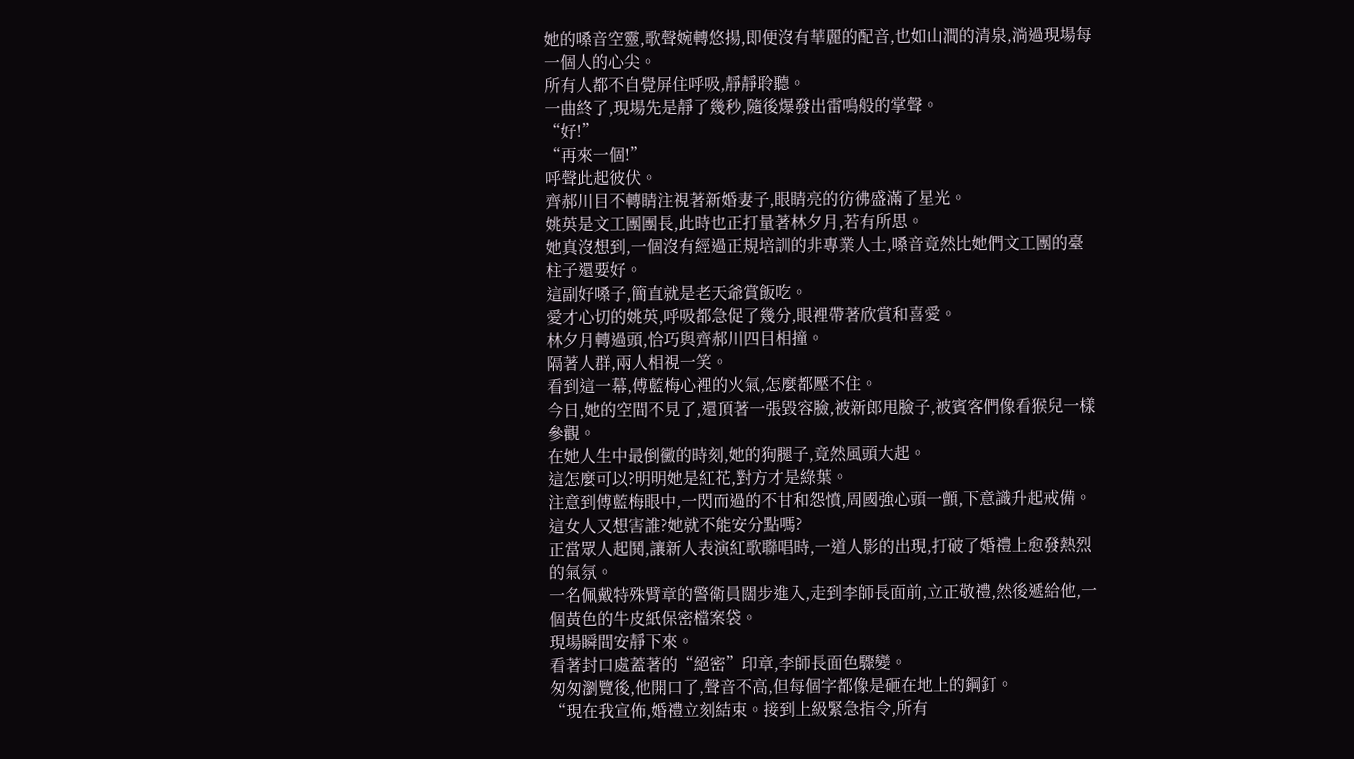她的嗓音空靈,歌聲婉轉悠揚,即便沒有華麗的配音,也如山澗的清泉,淌過現場每一個人的心尖。
所有人都不自覺屏住呼吸,靜靜聆聽。
一曲終了,現場先是靜了幾秒,隨後爆發出雷鳴般的掌聲。
“好!”
“再來一個!”
呼聲此起彼伏。
齊郝川目不轉睛注視著新婚妻子,眼睛亮的彷彿盛滿了星光。
姚英是文工團團長,此時也正打量著林夕月,若有所思。
她真沒想到,一個沒有經過正規培訓的非專業人士,嗓音竟然比她們文工團的臺柱子還要好。
這副好嗓子,簡直就是老天爺賞飯吃。
愛才心切的姚英,呼吸都急促了幾分,眼裡帶著欣賞和喜愛。
林夕月轉過頭,恰巧與齊郝川四目相撞。
隔著人群,兩人相視一笑。
看到這一幕,傅藍梅心裡的火氣,怎麼都壓不住。
今日,她的空間不見了,還頂著一張毀容臉,被新郎甩臉子,被賓客們像看猴兒一樣參觀。
在她人生中最倒黴的時刻,她的狗腿子,竟然風頭大起。
這怎麼可以?明明她是紅花,對方才是綠葉。
注意到傅藍梅眼中,一閃而過的不甘和怨憤,周國強心頭一顫,下意識升起戒備。
這女人又想害誰?她就不能安分點嗎?
正當眾人起鬨,讓新人表演紅歌聯唱時,一道人影的出現,打破了婚禮上愈發熱烈的氣氛。
一名佩戴特殊臂章的警衛員闊步進入,走到李師長面前,立正敬禮,然後遞給他,一個黃色的牛皮紙保密檔案袋。
現場瞬間安靜下來。
看著封口處蓋著的“絕密”印章,李師長面色驟變。
匆匆瀏覽後,他開口了,聲音不高,但每個字都像是砸在地上的鋼釘。
“現在我宣佈,婚禮立刻結束。接到上級緊急指令,所有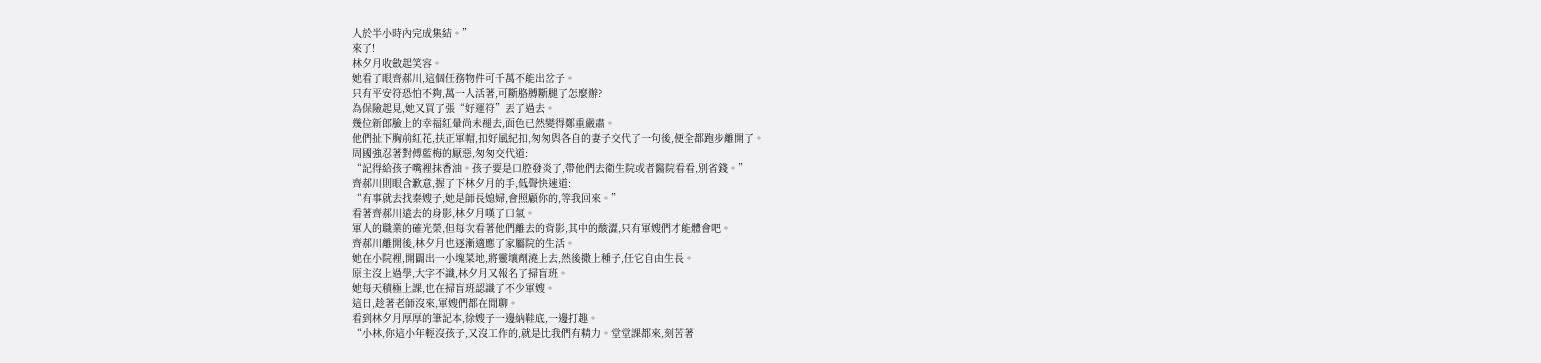人於半小時內完成集結。”
來了!
林夕月收斂起笑容。
她看了眼齊郝川,這個任務物件可千萬不能出岔子。
只有平安符恐怕不夠,萬一人活著,可斷胳膊斷腿了怎麼辦?
為保險起見,她又買了張“好運符”丟了過去。
幾位新郎臉上的幸福紅暈尚未褪去,面色已然變得鄭重嚴肅。
他們扯下胸前紅花,扶正軍帽,扣好風紀扣,匆匆與各自的妻子交代了一句後,便全都跑步離開了。
周國強忍著對傅藍梅的厭惡,匆匆交代道:
“記得給孩子嘴裡抹香油。孩子要是口腔發炎了,帶他們去衛生院或者醫院看看,別省錢。”
齊郝川則眼含歉意,握了下林夕月的手,低聲快速道:
“有事就去找秦嫂子,她是師長媳婦,會照顧你的,等我回來。”
看著齊郝川遠去的身影,林夕月嘆了口氣。
軍人的職業的確光榮,但每次看著他們離去的背影,其中的酸澀,只有軍嫂們才能體會吧。
齊郝川離開後,林夕月也逐漸適應了家屬院的生活。
她在小院裡,開闢出一小塊菜地,將靈壤劑澆上去,然後撒上種子,任它自由生長。
原主沒上過學,大字不識,林夕月又報名了掃盲班。
她每天積極上課,也在掃盲班認識了不少軍嫂。
這日,趁著老師沒來,軍嫂們都在閒聊。
看到林夕月厚厚的筆記本,徐嫂子一邊納鞋底,一邊打趣。
“小林,你這小年輕沒孩子,又沒工作的,就是比我們有精力。堂堂課都來,刻苦著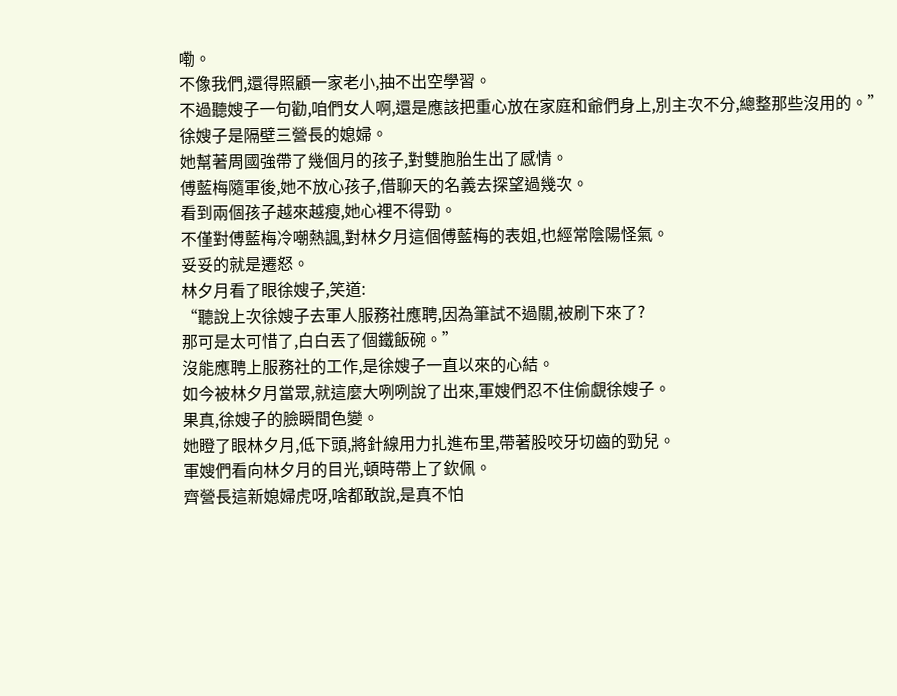嘞。
不像我們,還得照顧一家老小,抽不出空學習。
不過聽嫂子一句勸,咱們女人啊,還是應該把重心放在家庭和爺們身上,別主次不分,總整那些沒用的。”
徐嫂子是隔壁三營長的媳婦。
她幫著周國強帶了幾個月的孩子,對雙胞胎生出了感情。
傅藍梅隨軍後,她不放心孩子,借聊天的名義去探望過幾次。
看到兩個孩子越來越瘦,她心裡不得勁。
不僅對傅藍梅冷嘲熱諷,對林夕月這個傅藍梅的表姐,也經常陰陽怪氣。
妥妥的就是遷怒。
林夕月看了眼徐嫂子,笑道:
“聽說上次徐嫂子去軍人服務社應聘,因為筆試不過關,被刷下來了?
那可是太可惜了,白白丟了個鐵飯碗。”
沒能應聘上服務社的工作,是徐嫂子一直以來的心結。
如今被林夕月當眾,就這麼大咧咧說了出來,軍嫂們忍不住偷覷徐嫂子。
果真,徐嫂子的臉瞬間色變。
她瞪了眼林夕月,低下頭,將針線用力扎進布里,帶著股咬牙切齒的勁兒。
軍嫂們看向林夕月的目光,頓時帶上了欽佩。
齊營長這新媳婦虎呀,啥都敢說,是真不怕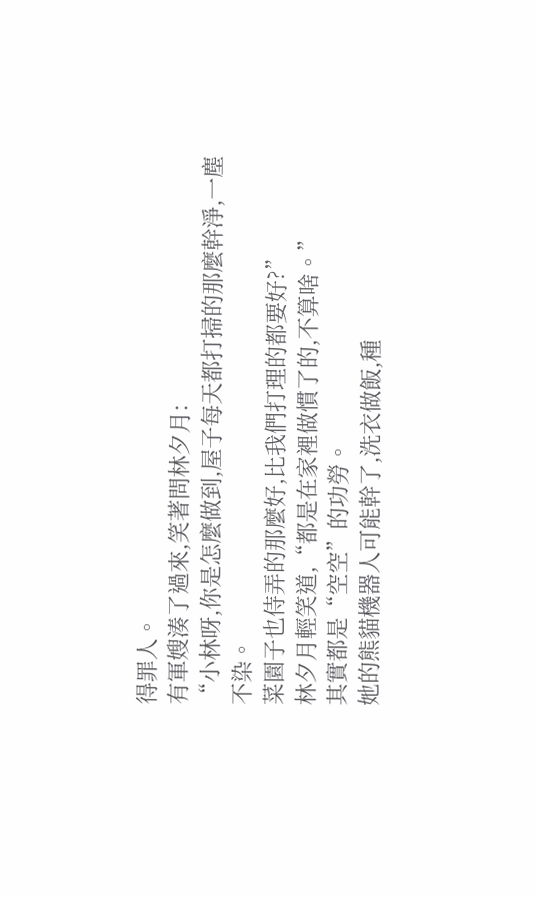得罪人。
有軍嫂湊了過來,笑著問林夕月:
“小林呀,你是怎麼做到,屋子每天都打掃的那麼幹淨,一塵不染。
菜園子也侍弄的那麼好,比我們打理的都要好?”
林夕月輕笑道,“都是在家裡做慣了的,不算啥。”
其實都是“空空”的功勞。
她的熊貓機器人可能幹了,洗衣做飯,種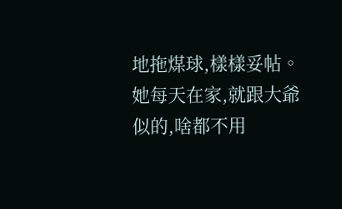地拖煤球,樣樣妥帖。
她每天在家,就跟大爺似的,啥都不用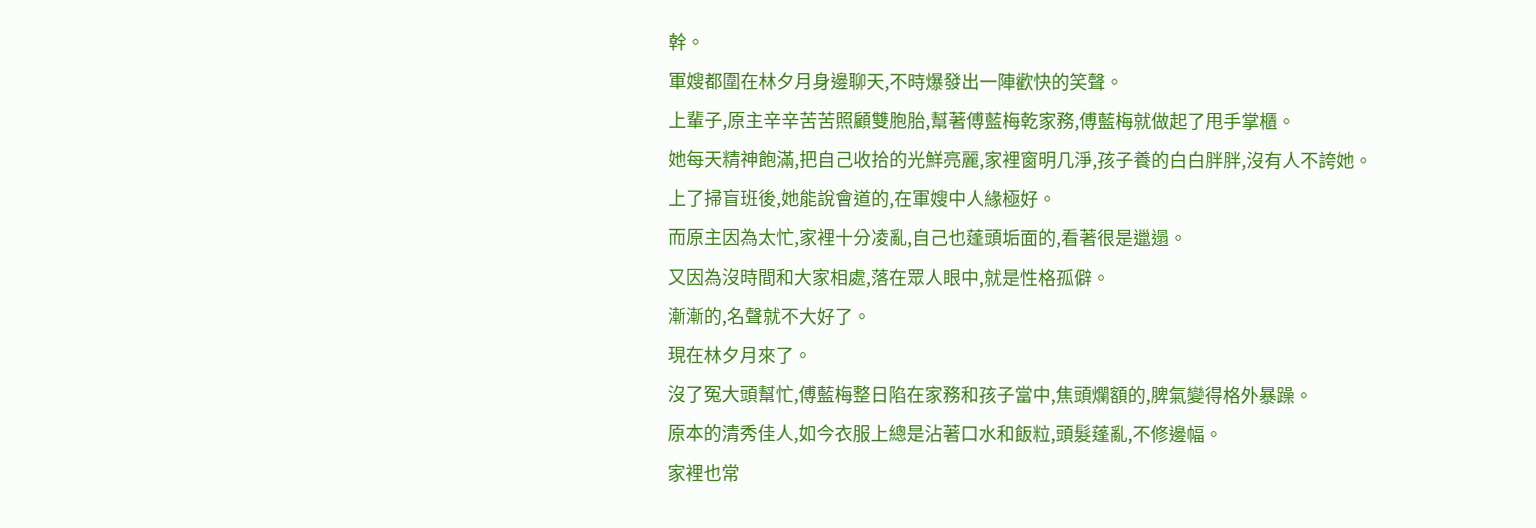幹。
軍嫂都圍在林夕月身邊聊天,不時爆發出一陣歡快的笑聲。
上輩子,原主辛辛苦苦照顧雙胞胎,幫著傅藍梅乾家務,傅藍梅就做起了甩手掌櫃。
她每天精神飽滿,把自己收拾的光鮮亮麗,家裡窗明几淨,孩子養的白白胖胖,沒有人不誇她。
上了掃盲班後,她能說會道的,在軍嫂中人緣極好。
而原主因為太忙,家裡十分凌亂,自己也蓬頭垢面的,看著很是邋遢。
又因為沒時間和大家相處,落在眾人眼中,就是性格孤僻。
漸漸的,名聲就不大好了。
現在林夕月來了。
沒了冤大頭幫忙,傅藍梅整日陷在家務和孩子當中,焦頭爛額的,脾氣變得格外暴躁。
原本的清秀佳人,如今衣服上總是沾著口水和飯粒,頭髮蓬亂,不修邊幅。
家裡也常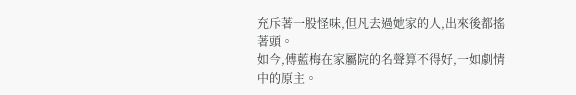充斥著一股怪味,但凡去過她家的人,出來後都搖著頭。
如今,傅藍梅在家屬院的名聲算不得好,一如劇情中的原主。